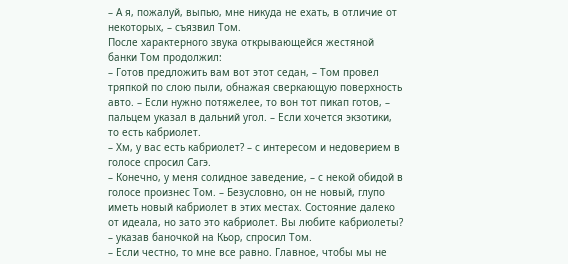– А я, пожалуй, выпью, мне никуда не ехать, в отличие от некоторых, – съязвил Том.
После характерного звука открывающейся жестяной банки Том продолжил:
– Готов предложить вам вот этот седан, – Том провел тряпкой по слою пыли, обнажая сверкающую поверхность авто. – Если нужно потяжелее, то вон тот пикап готов, – пальцем указал в дальний угол. – Если хочется экзотики, то есть кабриолет.
– Хм, у вас есть кабриолет? – с интересом и недоверием в голосе спросил Сагэ.
– Конечно, у меня солидное заведение, – с некой обидой в голосе произнес Том. – Безусловно, он не новый, глупо иметь новый кабриолет в этих местах. Состояние далеко от идеала, но зато это кабриолет. Вы любите кабриолеты? – указав баночкой на Кьор, спросил Том.
– Если честно, то мне все равно. Главное, чтобы мы не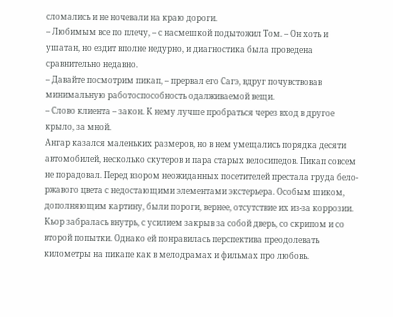сломались и не ночевали на краю дороги.
– Любимым все по плечу, – с насмешкой подытожил Том. – Он хоть и ушатан, но ездит вполне недурно, и диагностика была проведена сравнительно недавно.
– Давайте посмотрим пикап, – прервал его Сагэ, вдруг почувствовав минимальную работоспособность одалживаемой вещи.
– Слово клиента – закон. К нему лучше пробраться через вход в другое крыло, за мной.
Ангар казался маленьких размеров, но в нем умещались порядка десяти автомобилей, несколько скутеров и пара старых велосипедов. Пикап совсем не порадовал. Перед взором неожиданных посетителей престала груда бело-ржавого цвета с недостающими элементами экстерьера. Особым шиком, дополняющим картину, были пороги, вернее, отсутствие их из-за коррозии. Кьор забралась внутрь, с усилием закрыв за собой дверь, со скрипом и со второй попытки. Однако ей понравилась перспектива преодолевать километры на пикапе как в мелодрамах и фильмах про любовь.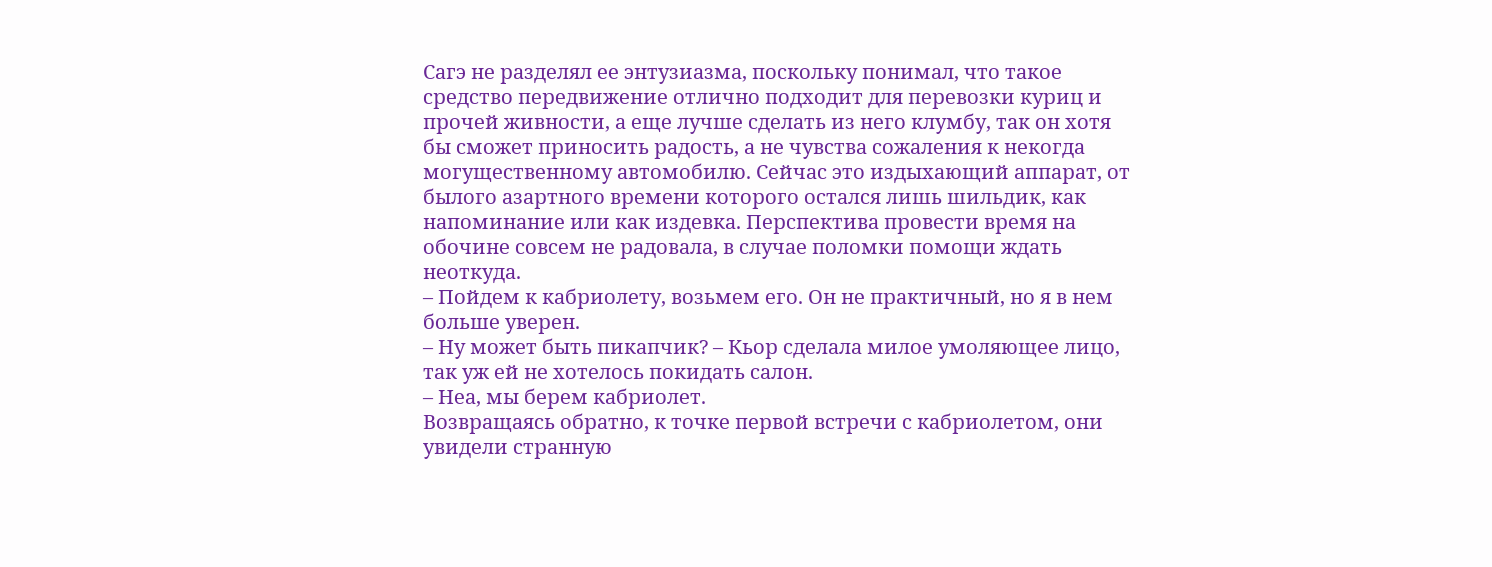Сагэ не разделял ее энтузиазма, поскольку понимал, что такое средство передвижение отлично подходит для перевозки куриц и прочей живности, а еще лучше сделать из него клумбу, так он хотя бы сможет приносить радость, а не чувства сожаления к некогда могущественному автомобилю. Сейчас это издыхающий аппарат, от былого азартного времени которого остался лишь шильдик, как напоминание или как издевка. Перспектива провести время на обочине совсем не радовала, в случае поломки помощи ждать неоткуда.
– Пойдем к кабриолету, возьмем его. Он не практичный, но я в нем больше уверен.
– Ну может быть пикапчик? – Кьор сделала милое умоляющее лицо, так уж ей не хотелось покидать салон.
– Неа, мы берем кабриолет.
Возвращаясь обратно, к точке первой встречи с кабриолетом, они увидели странную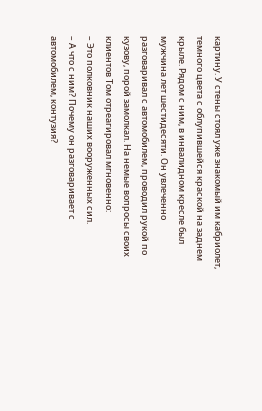картину. У стены стоял уже знакомый им кабриолет, темного цвета с облупившейся краской на заднем крыле. Рядом с ним, в инвалидном кресле был мужчина лет шестидесяти. Он увлеченно разговаривал с автомобилем, проводил рукой по кузову, порой замолкал. На немые вопросы своих клиентов Том отреагировал мгновенно:
– Это полковник наших вооруженных сил.
– А что с ним? Почему он разговаривает с автомобилем, контузия?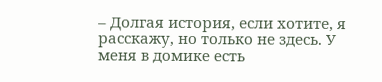– Долгая история, если хотите, я расскажу, но только не здесь. У меня в домике есть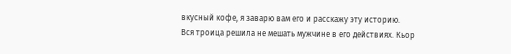вкусный кофе, я заварю вам его и расскажу эту историю.
Вся троица решила не мешать мужчине в его действиях. Кьор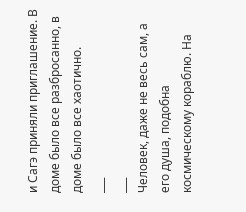и Сагэ приняли приглашение. В доме было все разбросанно, в доме было все хаотично.
___
___
Человек, даже не весь сам, а его душа, подобна космическому кораблю. На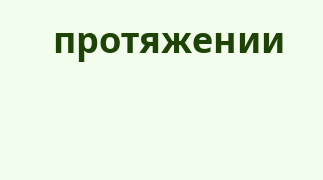протяжении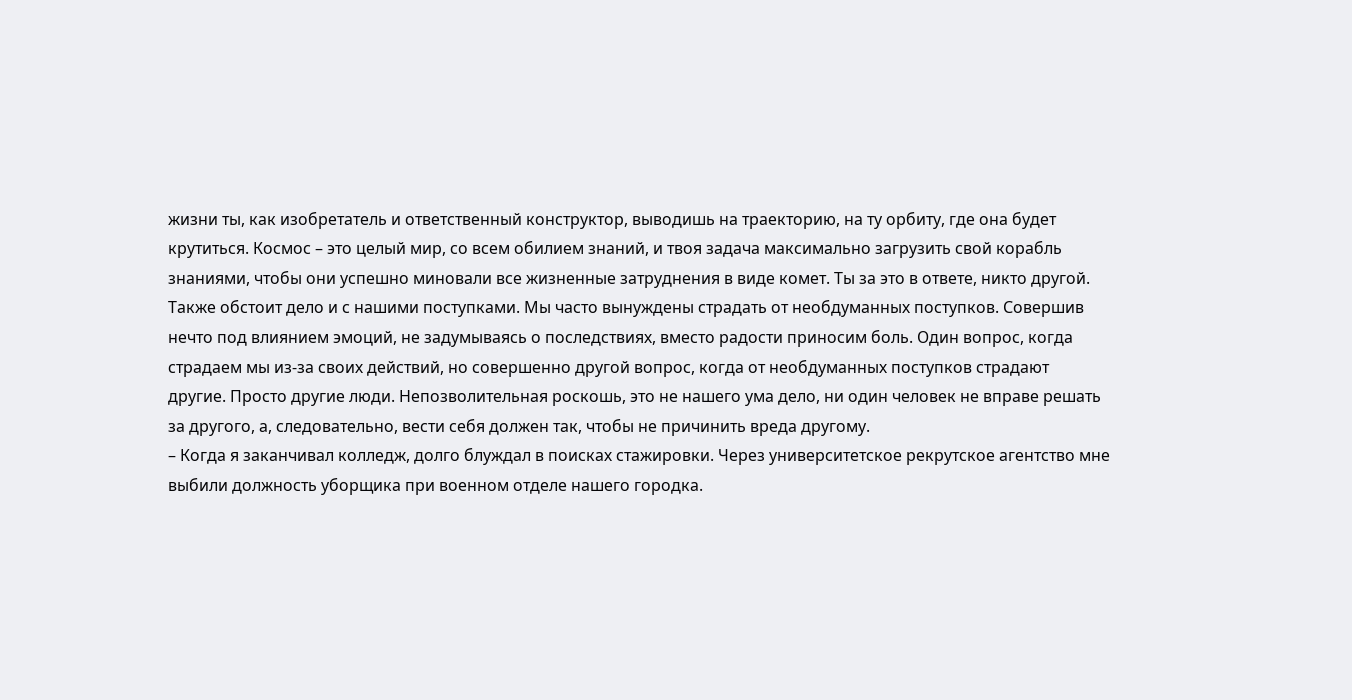жизни ты, как изобретатель и ответственный конструктор, выводишь на траекторию, на ту орбиту, где она будет крутиться. Космос – это целый мир, со всем обилием знаний, и твоя задача максимально загрузить свой корабль знаниями, чтобы они успешно миновали все жизненные затруднения в виде комет. Ты за это в ответе, никто другой. Также обстоит дело и с нашими поступками. Мы часто вынуждены страдать от необдуманных поступков. Совершив нечто под влиянием эмоций, не задумываясь о последствиях, вместо радости приносим боль. Один вопрос, когда страдаем мы из-за своих действий, но совершенно другой вопрос, когда от необдуманных поступков страдают другие. Просто другие люди. Непозволительная роскошь, это не нашего ума дело, ни один человек не вправе решать за другого, а, следовательно, вести себя должен так, чтобы не причинить вреда другому.
– Когда я заканчивал колледж, долго блуждал в поисках стажировки. Через университетское рекрутское агентство мне выбили должность уборщика при военном отделе нашего городка.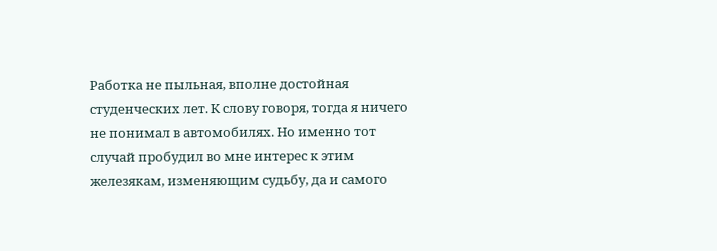Работка не пыльная, вполне достойная студенческих лет. К слову говоря, тогда я ничего не понимал в автомобилях. Но именно тот случай пробудил во мне интерес к этим железякам, изменяющим судьбу, да и самого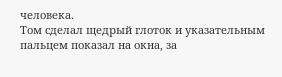человека.
Том сделал щедрый глоток и указательным пальцем показал на окна, за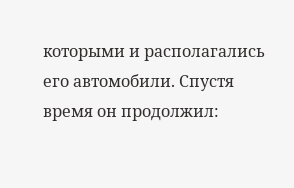которыми и располагались его автомобили. Спустя время он продолжил: